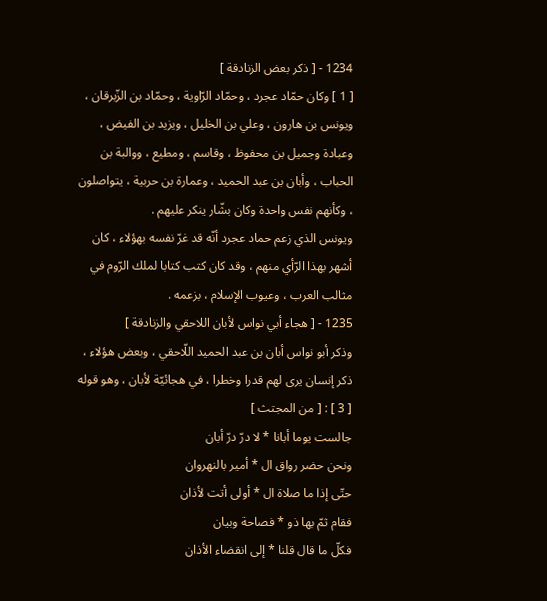1234 - [ ذكر بعض الزنادقة ]
[ 1 ] وكان حمّاد عجرد ، وحمّاد الرّاوية ، وحمّاد بن الزّبرقان ، ويونس بن هارون ، وعلي بن الخليل ، ويزيد بن الفيض ، وعبادة وجميل بن محفوظ ، وقاسم ، ومطيع ، ووالبة بن الحباب ، وأبان بن عبد الحميد ، وعمارة بن حربية ، يتواصلون ، وكأنهم نفس واحدة وكان بشّار ينكر عليهم .
ويونس الذي زعم حماد عجرد أنّه قد غرّ نفسه بهؤلاء ، كان أشهر بهذا الرّأي منهم ، وقد كان كتب كتابا لملك الرّوم في مثالب العرب ، وعيوب الإسلام ، بزعمه .
1235 - [ هجاء أبي نواس لأبان اللاحقي والزنادقة ]
وذكر أبو نواس أبان بن عبد الحميد اللّاحقي ، وبعض هؤلاء ، ذكر إنسان يرى لهم قدرا وخطرا ، في هجائيّة لأبان ، وهو قوله [ 3 ] : [ من المجتث ]
جالست يوما أبانا * لا درّ درّ أبان
ونحن حضر رواق ال * أمير بالنهروان
حتّى إذا ما صلاة ال * أولى أتت لأذان
فقام ثمّ بها ذو * فصاحة وبيان
فكلّ ما قال قلنا * إلى انقضاء الأذان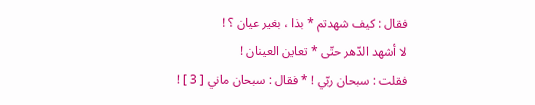فقال : كيف شهدتم * بذا ، بغير عيان ؟ !
لا أشهد الدّهر حتّى * تعاين العينان !
فقلت : سبحان ربّي ! * فقال : سبحان ماني [ 3 ] !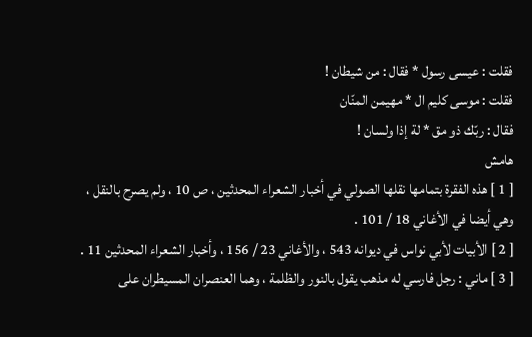فقلت : عيسى رسول * فقال : من شيطان !
فقلت : موسى كليم ال * مهيمن المنّان
فقال : ربّك ذو مق * لة إذا ولسان !
هامش
[ 1 ] هذه الفقرة بتمامها نقلها الصولي في أخبار الشعراء المحدثين ، ص 10 ، ولم يصرح بالنقل ، وهي أيضا في الأغاني 18 / 101 .
[ 2 ] الأبيات لأبي نواس في ديوانه 543 ، والأغاني 23 / 156 ، وأخبار الشعراء المحدثين 11 .
[ 3 ] ماني : رجل فارسي له مذهب يقول بالنور والظلمة ، وهما العنصران المسيطران على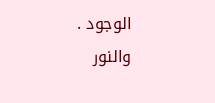الوجود .
والنور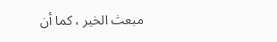مبعث الخير ، كما أن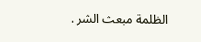الظلمة مبعث الشر .